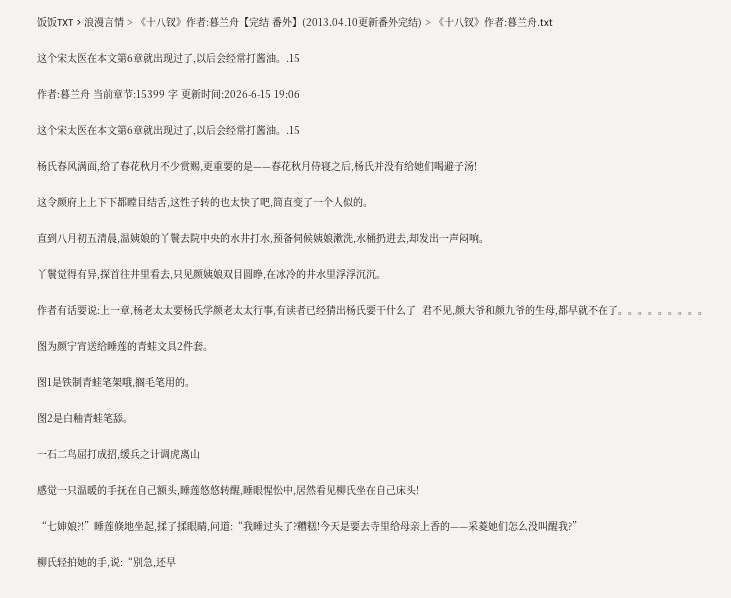饭饭TXT > 浪漫言情 > 《十八钗》作者:暮兰舟【完结 番外】(2013.04.10更新番外完结) > 《十八钗》作者:暮兰舟.txt

这个宋太医在本文第6章就出现过了,以后会经常打酱油。.15

作者:暮兰舟 当前章节:15399 字 更新时间:2026-6-15 19:06

这个宋太医在本文第6章就出现过了,以后会经常打酱油。.15

杨氏春风满面,给了春花秋月不少赏赐,更重要的是——春花秋月侍寝之后,杨氏并没有给她们喝避子汤!

这令颜府上上下下都瞠目结舌,这性子转的也太快了吧,简直变了一个人似的。

直到八月初五清晨,温姨娘的丫鬟去院中央的水井打水,预备伺候姨娘漱洗,水桶扔进去,却发出一声闷响。

丫鬟觉得有异,探首往井里看去,只见颜姨娘双目圆睁,在冰冷的井水里浮浮沉沉。

作者有话要说:上一章,杨老太太要杨氏学颜老太太行事,有读者已经猜出杨氏要干什么了  君不见,颜大爷和颜九爷的生母,都早就不在了。。。。。。。。。

图为颜宁宵送给睡莲的青蛙文具2件套。

图1是铁制青蛙笔架哦,搁毛笔用的。

图2是白釉青蛙笔舔。

一石二鸟屈打成招,缓兵之计调虎离山

感觉一只温暖的手抚在自己额头,睡莲悠悠转醒,睡眼惺忪中,居然看见柳氏坐在自己床头!

“七婶娘?!”睡莲倏地坐起,揉了揉眼睛,问道:“我睡过头了?糟糕!今天是要去寺里给母亲上香的——采菱她们怎么没叫醒我?”

柳氏轻拍她的手,说:“别急,还早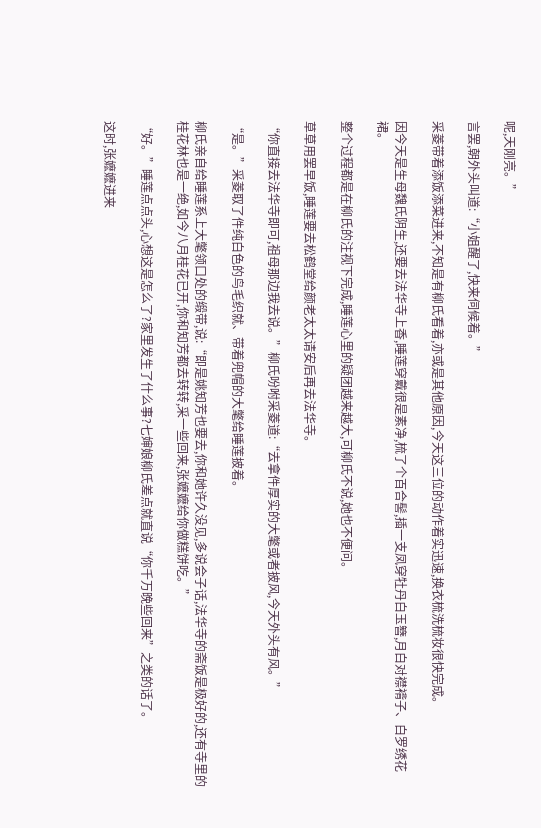呢,天刚亮。”

言罢,朝外头叫道:“小姐醒了,快来伺候着。”

采菱带着添饭添菜进来,不知是有柳氏看着,亦或是其他原因,今天这三位的动作着实迅速,换衣梳洗梳妆很快完成。

因今天是生母魏氏阴生,还要去法华寺上香,睡莲穿戴很是素净,梳了个百合髻,插一支凤穿牡丹白玉簪,月白对襟褙子、白罗绣花裙。

整个过程都是在柳氏的注视下完成,睡莲心里的疑团越来越大,可柳氏不说,她也不便问。

草草用罢早饭,睡莲要去松鹤堂给颜老太太请安后再去法华寺。

“你直接去法华寺即可,祖母那边我去说。”柳氏吩咐采菱道:“去拿件厚实的大氅或者披风,今天外头有风。”

“是。”采菱取了件纯白色的鸟毛织就、带着兜帽的大氅给睡莲披着。

柳氏亲自给睡莲系上大氅领口处的缎带,说:“即是姚知芳也要去,你和她许久没见,多说会子话,法华寺的斋饭是极好的,还有寺里的桂花林也是一绝,如今八月桂花已开,你和知芳都去转转,采一些回来,张嬷嬷给你做糕饼吃。”

“好。”睡莲点点头,心想这是怎么了?家里发生了什么事?七婶娘柳氏差点就直说“你千万晚些回来”之类的话了。

这时,张嬷嬷进来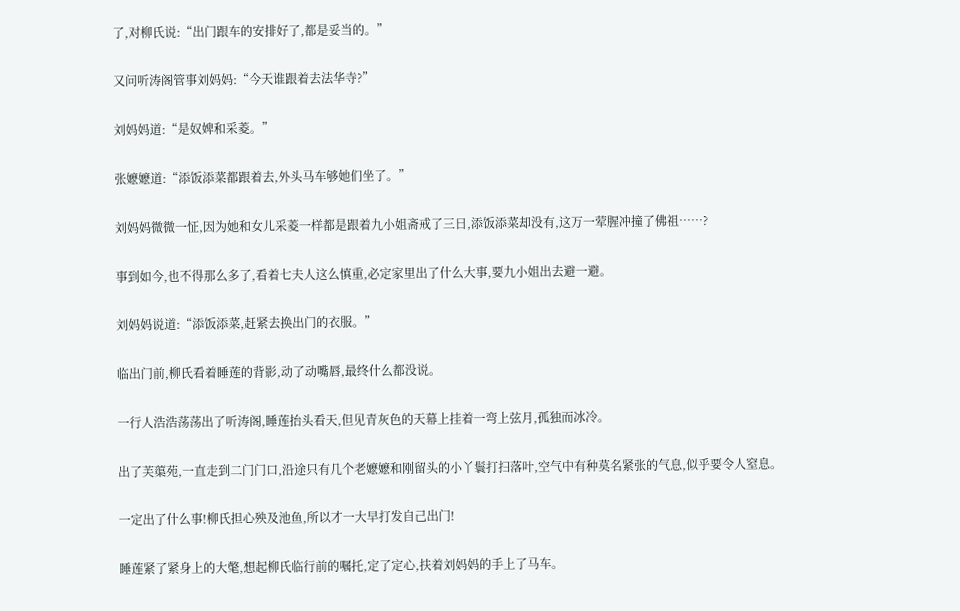了,对柳氏说:“出门跟车的安排好了,都是妥当的。”

又问听涛阁管事刘妈妈:“今天谁跟着去法华寺?”

刘妈妈道:“是奴婢和采菱。”

张嬷嬷道:“添饭添菜都跟着去,外头马车够她们坐了。”

刘妈妈微微一怔,因为她和女儿采菱一样都是跟着九小姐斋戒了三日,添饭添菜却没有,这万一荤腥冲撞了佛祖……?

事到如今,也不得那么多了,看着七夫人这么慎重,必定家里出了什么大事,要九小姐出去避一避。

刘妈妈说道:“添饭添菜,赶紧去换出门的衣服。”

临出门前,柳氏看着睡莲的背影,动了动嘴唇,最终什么都没说。

一行人浩浩荡荡出了听涛阁,睡莲抬头看天,但见青灰色的天幕上挂着一弯上弦月,孤独而冰冷。

出了芙蕖苑,一直走到二门门口,沿途只有几个老嬷嬷和刚留头的小丫鬟打扫落叶,空气中有种莫名紧张的气息,似乎要令人窒息。

一定出了什么事!柳氏担心殃及池鱼,所以才一大早打发自己出门!

睡莲紧了紧身上的大氅,想起柳氏临行前的嘱托,定了定心,扶着刘妈妈的手上了马车。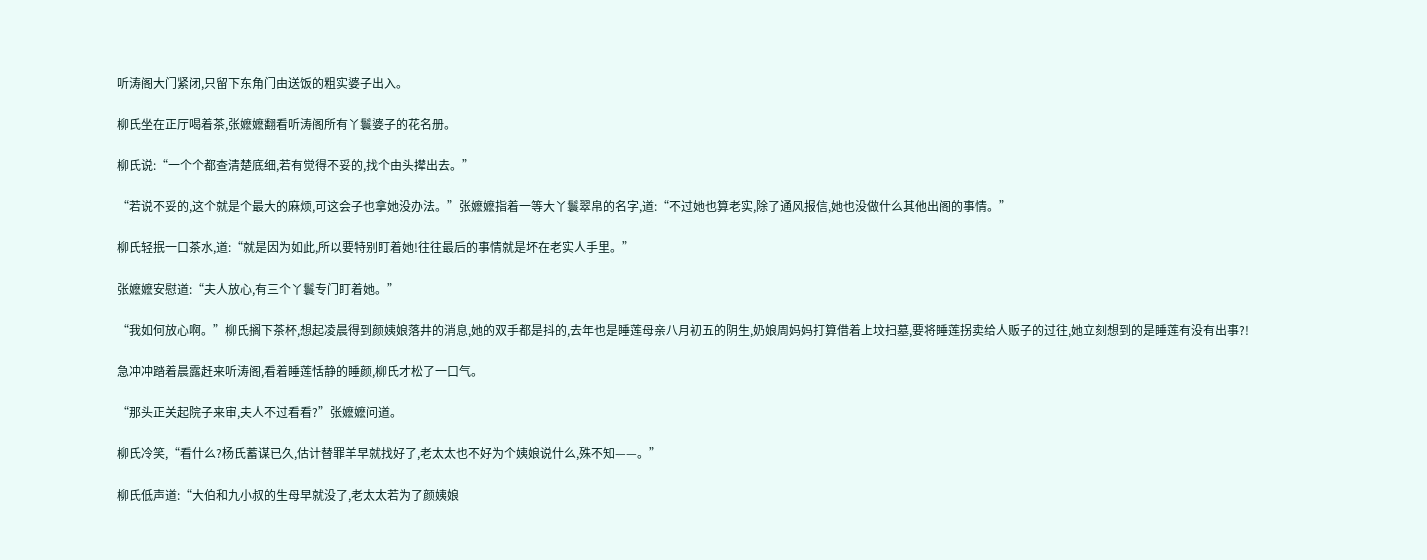听涛阁大门紧闭,只留下东角门由送饭的粗实婆子出入。

柳氏坐在正厅喝着茶,张嬷嬷翻看听涛阁所有丫鬟婆子的花名册。

柳氏说:“一个个都查清楚底细,若有觉得不妥的,找个由头撵出去。”

“若说不妥的,这个就是个最大的麻烦,可这会子也拿她没办法。”张嬷嬷指着一等大丫鬟翠帛的名字,道:“不过她也算老实,除了通风报信,她也没做什么其他出阁的事情。”

柳氏轻抿一口茶水,道:“就是因为如此,所以要特别盯着她!往往最后的事情就是坏在老实人手里。”

张嬷嬷安慰道:“夫人放心,有三个丫鬟专门盯着她。”

“我如何放心啊。”柳氏搁下茶杯,想起凌晨得到颜姨娘落井的消息,她的双手都是抖的,去年也是睡莲母亲八月初五的阴生,奶娘周妈妈打算借着上坟扫墓,要将睡莲拐卖给人贩子的过往,她立刻想到的是睡莲有没有出事?!

急冲冲踏着晨露赶来听涛阁,看着睡莲恬静的睡颜,柳氏才松了一口气。

“那头正关起院子来审,夫人不过看看?”张嬷嬷问道。

柳氏冷笑,“看什么?杨氏蓄谋已久,估计替罪羊早就找好了,老太太也不好为个姨娘说什么,殊不知——。”

柳氏低声道:“大伯和九小叔的生母早就没了,老太太若为了颜姨娘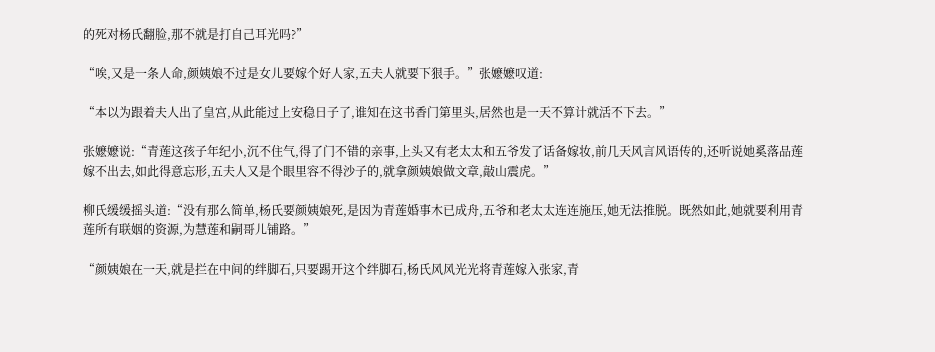的死对杨氏翻脸,那不就是打自己耳光吗?”

“唉,又是一条人命,颜姨娘不过是女儿要嫁个好人家,五夫人就要下狠手。”张嬷嬷叹道:

“本以为跟着夫人出了皇宫,从此能过上安稳日子了,谁知在这书香门第里头,居然也是一天不算计就活不下去。”

张嬷嬷说:“青莲这孩子年纪小,沉不住气,得了门不错的亲事,上头又有老太太和五爷发了话备嫁妆,前几天风言风语传的,还听说她奚落品莲嫁不出去,如此得意忘形,五夫人又是个眼里容不得沙子的,就拿颜姨娘做文章,敲山震虎。”

柳氏缓缓摇头道:“没有那么简单,杨氏要颜姨娘死,是因为青莲婚事木已成舟,五爷和老太太连连施压,她无法推脱。既然如此,她就要利用青莲所有联姻的资源,为慧莲和嗣哥儿铺路。”

“颜姨娘在一天,就是拦在中间的绊脚石,只要踢开这个绊脚石,杨氏风风光光将青莲嫁入张家,青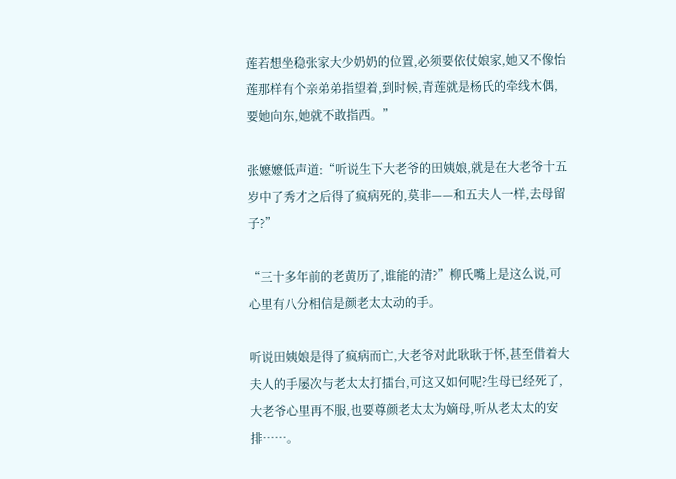莲若想坐稳张家大少奶奶的位置,必须要依仗娘家,她又不像怡莲那样有个亲弟弟指望着,到时候,青莲就是杨氏的牵线木偶,要她向东,她就不敢指西。”

张嬷嬷低声道:“听说生下大老爷的田姨娘,就是在大老爷十五岁中了秀才之后得了疯病死的,莫非——和五夫人一样,去母留子?”

“三十多年前的老黄历了,谁能的清?”柳氏嘴上是这么说,可心里有八分相信是颜老太太动的手。

听说田姨娘是得了疯病而亡,大老爷对此耿耿于怀,甚至借着大夫人的手屡次与老太太打擂台,可这又如何呢?生母已经死了,大老爷心里再不服,也要尊颜老太太为嫡母,听从老太太的安排……。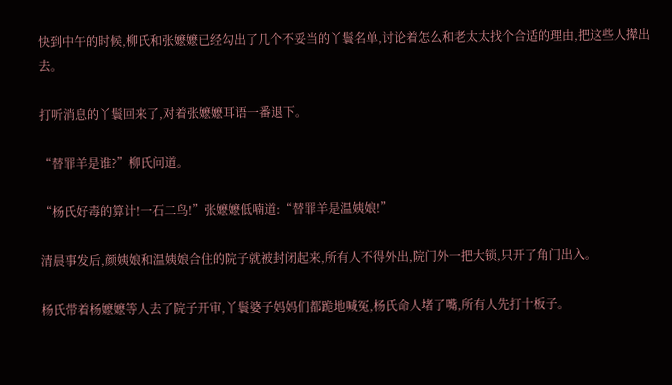快到中午的时候,柳氏和张嬷嬷已经勾出了几个不妥当的丫鬟名单,讨论着怎么和老太太找个合适的理由,把这些人撵出去。

打听消息的丫鬟回来了,对着张嬷嬷耳语一番退下。

“替罪羊是谁?”柳氏问道。

“杨氏好毒的算计!一石二鸟!”张嬷嬷低喃道:“替罪羊是温姨娘!”

清晨事发后,颜姨娘和温姨娘合住的院子就被封闭起来,所有人不得外出,院门外一把大锁,只开了角门出入。

杨氏带着杨嬷嬷等人去了院子开审,丫鬟婆子妈妈们都跪地喊冤,杨氏命人堵了嘴,所有人先打十板子。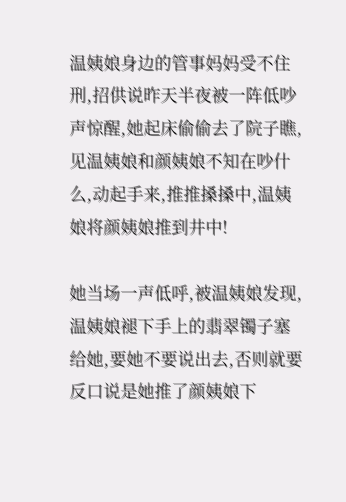温姨娘身边的管事妈妈受不住刑,招供说昨天半夜被一阵低吵声惊醒,她起床偷偷去了院子瞧,见温姨娘和颜姨娘不知在吵什么,动起手来,推推搡搡中,温姨娘将颜姨娘推到井中!

她当场一声低呼,被温姨娘发现,温姨娘褪下手上的翡翠镯子塞给她,要她不要说出去,否则就要反口说是她推了颜姨娘下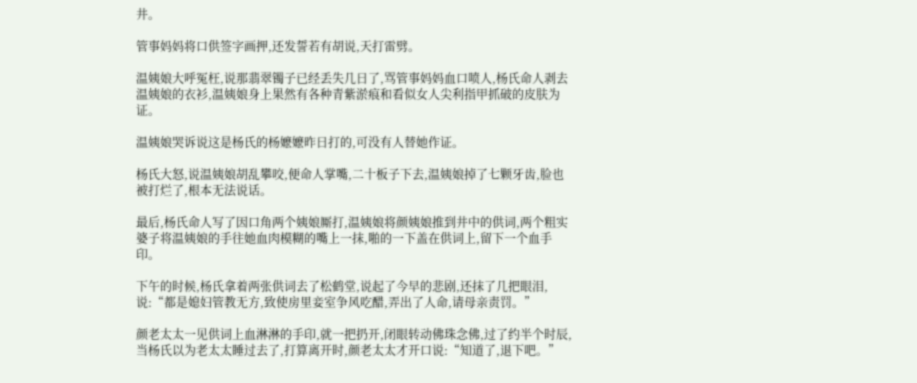井。

管事妈妈将口供签字画押,还发誓若有胡说,天打雷劈。

温姨娘大呼冤枉,说那翡翠镯子已经丢失几日了,骂管事妈妈血口喷人,杨氏命人剥去温姨娘的衣衫,温姨娘身上果然有各种青紫淤痕和看似女人尖利指甲抓破的皮肤为证。

温姨娘哭诉说这是杨氏的杨嬷嬷昨日打的,可没有人替她作证。

杨氏大怒,说温姨娘胡乱攀咬,便命人掌嘴,二十板子下去,温姨娘掉了七颗牙齿,脸也被打烂了,根本无法说话。

最后,杨氏命人写了因口角两个姨娘厮打,温姨娘将颜姨娘推到井中的供词,两个粗实婆子将温姨娘的手往她血肉模糊的嘴上一抹,啪的一下盖在供词上,留下一个血手印。

下午的时候,杨氏拿着两张供词去了松鹤堂,说起了今早的悲剧,还抹了几把眼泪,说:“都是媳妇管教无方,致使房里妾室争风吃醋,弄出了人命,请母亲责罚。”

颜老太太一见供词上血淋淋的手印,就一把扔开,闭眼转动佛珠念佛,过了约半个时辰,当杨氏以为老太太睡过去了,打算离开时,颜老太太才开口说:“知道了,退下吧。”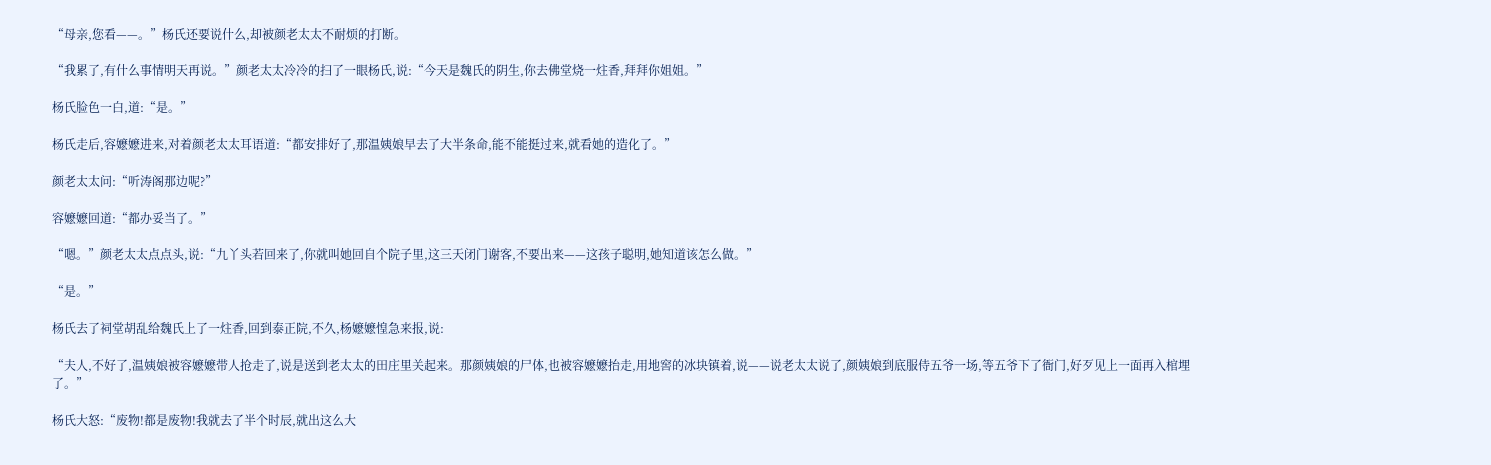“母亲,您看——。”杨氏还要说什么,却被颜老太太不耐烦的打断。

“我累了,有什么事情明天再说。”颜老太太冷冷的扫了一眼杨氏,说:“今天是魏氏的阴生,你去佛堂烧一炷香,拜拜你姐姐。”

杨氏脸色一白,道:“是。”

杨氏走后,容嬷嬷进来,对着颜老太太耳语道:“都安排好了,那温姨娘早去了大半条命,能不能挺过来,就看她的造化了。”

颜老太太问:“听涛阁那边呢?”

容嬷嬷回道:“都办妥当了。”

“嗯。”颜老太太点点头,说:“九丫头若回来了,你就叫她回自个院子里,这三天闭门谢客,不要出来——这孩子聪明,她知道该怎么做。”

“是。”

杨氏去了祠堂胡乱给魏氏上了一炷香,回到泰正院,不久,杨嬷嬷惶急来报,说:

“夫人,不好了,温姨娘被容嬷嬷带人抢走了,说是送到老太太的田庄里关起来。那颜姨娘的尸体,也被容嬷嬷抬走,用地窖的冰块镇着,说——说老太太说了,颜姨娘到底服侍五爷一场,等五爷下了衙门,好歹见上一面再入棺埋了。”

杨氏大怒:“废物!都是废物!我就去了半个时辰,就出这么大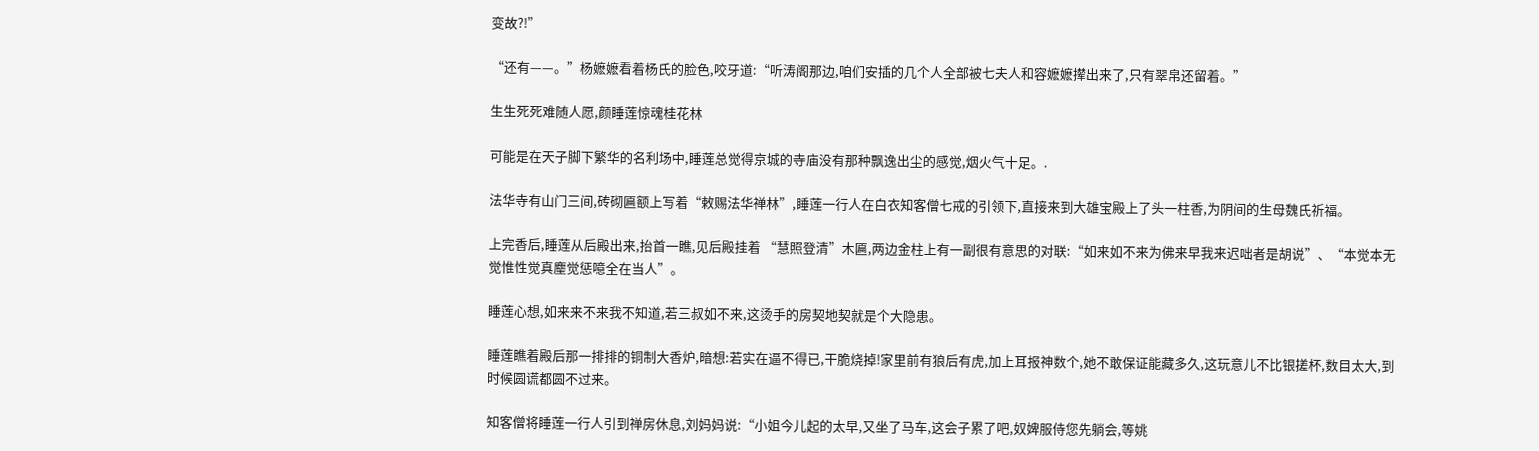变故?!”

“还有——。”杨嬷嬷看着杨氏的脸色,咬牙道:“听涛阁那边,咱们安插的几个人全部被七夫人和容嬷嬷撵出来了,只有翠帛还留着。”

生生死死难随人愿,颜睡莲惊魂桂花林

可能是在天子脚下繁华的名利场中,睡莲总觉得京城的寺庙没有那种飘逸出尘的感觉,烟火气十足。.

法华寺有山门三间,砖砌匾额上写着“敕赐法华禅林”,睡莲一行人在白衣知客僧七戒的引领下,直接来到大雄宝殿上了头一柱香,为阴间的生母魏氏祈福。

上完香后,睡莲从后殿出来,抬首一瞧,见后殿挂着 “慧照登清”木匾,两边金柱上有一副很有意思的对联:“如来如不来为佛来早我来迟咄者是胡说”、“本觉本无觉惟性觉真麈觉惩噫全在当人”。

睡莲心想,如来来不来我不知道,若三叔如不来,这烫手的房契地契就是个大隐患。

睡莲瞧着殿后那一排排的铜制大香炉,暗想:若实在逼不得已,干脆烧掉!家里前有狼后有虎,加上耳报神数个,她不敢保证能藏多久,这玩意儿不比银搓杯,数目太大,到时候圆谎都圆不过来。

知客僧将睡莲一行人引到禅房休息,刘妈妈说:“小姐今儿起的太早,又坐了马车,这会子累了吧,奴婢服侍您先躺会,等姚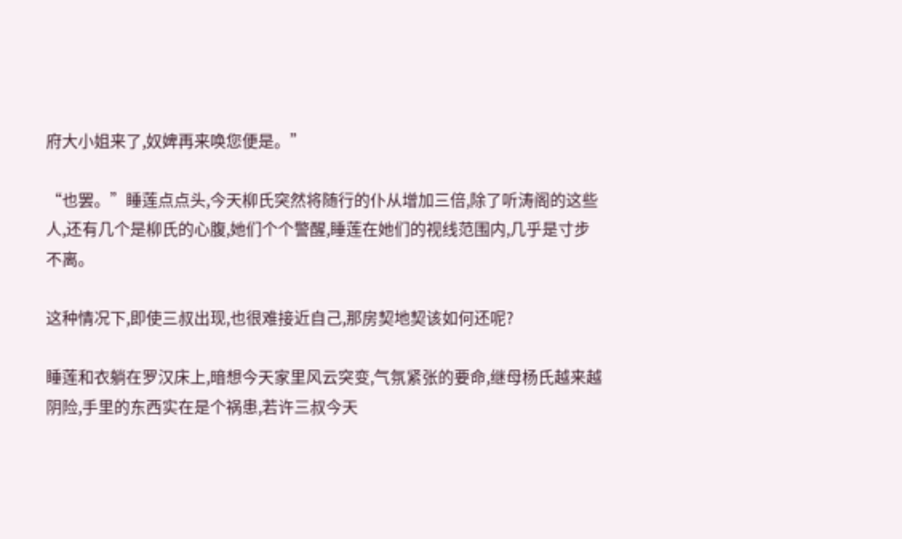府大小姐来了,奴婢再来唤您便是。”

“也罢。”睡莲点点头,今天柳氏突然将随行的仆从增加三倍,除了听涛阁的这些人,还有几个是柳氏的心腹,她们个个警醒,睡莲在她们的视线范围内,几乎是寸步不离。

这种情况下,即使三叔出现,也很难接近自己,那房契地契该如何还呢?

睡莲和衣躺在罗汉床上,暗想今天家里风云突变,气氛紧张的要命,继母杨氏越来越阴险,手里的东西实在是个祸患,若许三叔今天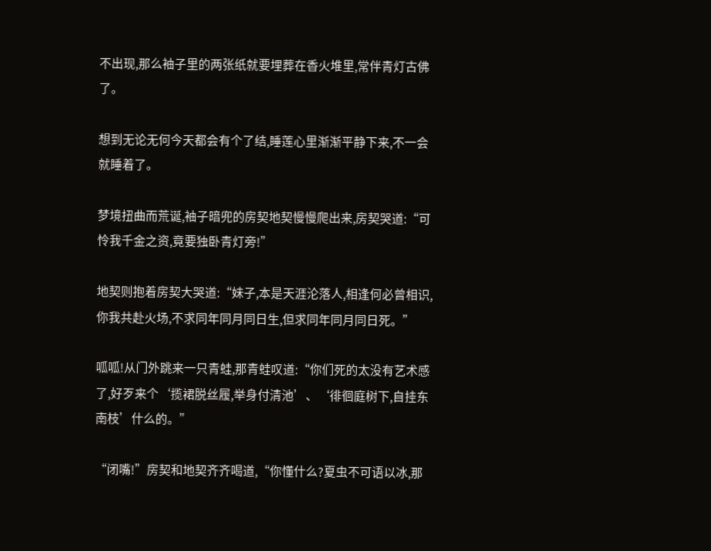不出现,那么袖子里的两张纸就要埋葬在香火堆里,常伴青灯古佛了。

想到无论无何今天都会有个了结,睡莲心里渐渐平静下来,不一会就睡着了。

梦境扭曲而荒诞,袖子暗兜的房契地契慢慢爬出来,房契哭道:“可怜我千金之资,竟要独卧青灯旁!”

地契则抱着房契大哭道:“妹子,本是天涯沦落人,相逢何必曾相识,你我共赴火场,不求同年同月同日生,但求同年同月同日死。”

呱呱!从门外跳来一只青蛙,那青蛙叹道:“你们死的太没有艺术感了,好歹来个‘揽裙脱丝履,举身付清池’、‘徘徊庭树下,自挂东南枝’什么的。”

“闭嘴!”房契和地契齐齐喝道,“你懂什么?夏虫不可语以冰,那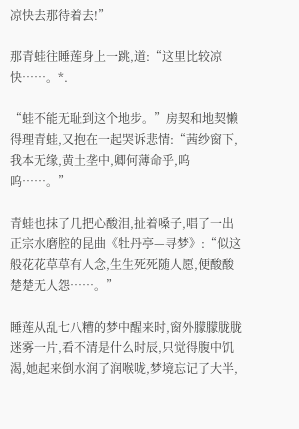凉快去那待着去!”

那青蛙往睡莲身上一跳,道:“这里比较凉快……。*.

“蛙不能无耻到这个地步。”房契和地契懒得理青蛙,又抱在一起哭诉悲情:“茜纱窗下,我本无缘,黄土垄中,卿何薄命乎,呜呜……。”

青蛙也抹了几把心酸泪,扯着嗓子,唱了一出正宗水磨腔的昆曲《牡丹亭—寻梦》:“似这般花花草草有人念,生生死死随人愿,便酸酸楚楚无人怨……。”

睡莲从乱七八糟的梦中醒来时,窗外朦朦胧胧迷雾一片,看不清是什么时辰,只觉得腹中饥渴,她起来倒水润了润喉咙,梦境忘记了大半,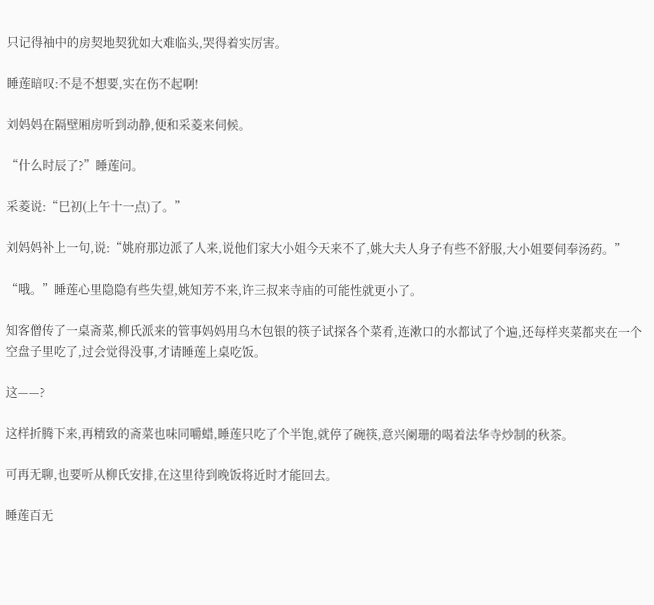只记得袖中的房契地契犹如大难临头,哭得着实厉害。

睡莲暗叹:不是不想要,实在伤不起啊!

刘妈妈在隔壁厢房听到动静,便和采菱来伺候。

“什么时辰了?”睡莲问。

采菱说:“巳初(上午十一点)了。”

刘妈妈补上一句,说:“姚府那边派了人来,说他们家大小姐今天来不了,姚大夫人身子有些不舒服,大小姐要伺奉汤药。”

“哦。”睡莲心里隐隐有些失望,姚知芳不来,许三叔来寺庙的可能性就更小了。

知客僧传了一桌斋菜,柳氏派来的管事妈妈用乌木包银的筷子试探各个菜肴,连漱口的水都试了个遍,还每样夹菜都夹在一个空盘子里吃了,过会觉得没事,才请睡莲上桌吃饭。

这——?

这样折腾下来,再精致的斋菜也味同嚼蜡,睡莲只吃了个半饱,就停了碗筷,意兴阑珊的喝着法华寺炒制的秋茶。

可再无聊,也要听从柳氏安排,在这里待到晚饭将近时才能回去。

睡莲百无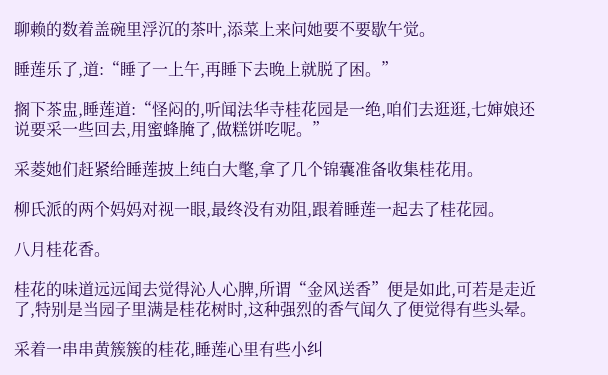聊赖的数着盖碗里浮沉的茶叶,添菜上来问她要不要歇午觉。

睡莲乐了,道:“睡了一上午,再睡下去晚上就脱了困。”

搁下茶盅,睡莲道:“怪闷的,听闻法华寺桂花园是一绝,咱们去逛逛,七婶娘还说要采一些回去,用蜜蜂腌了,做糕饼吃呢。”

采菱她们赶紧给睡莲披上纯白大氅,拿了几个锦囊准备收集桂花用。

柳氏派的两个妈妈对视一眼,最终没有劝阻,跟着睡莲一起去了桂花园。

八月桂花香。

桂花的味道远远闻去觉得沁人心脾,所谓“金风送香”便是如此,可若是走近了,特别是当园子里满是桂花树时,这种强烈的香气闻久了便觉得有些头晕。

采着一串串黄簇簇的桂花,睡莲心里有些小纠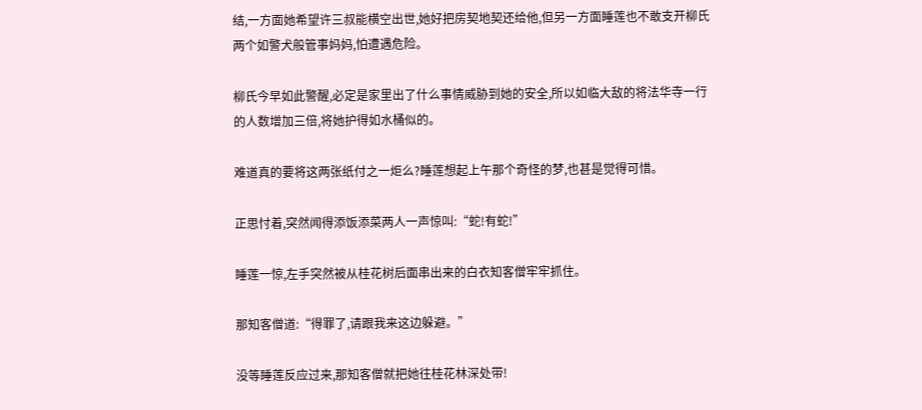结,一方面她希望许三叔能横空出世,她好把房契地契还给他,但另一方面睡莲也不敢支开柳氏两个如警犬般管事妈妈,怕遭遇危险。

柳氏今早如此警醒,必定是家里出了什么事情威胁到她的安全,所以如临大敌的将法华寺一行的人数增加三倍,将她护得如水桶似的。

难道真的要将这两张纸付之一炬么?睡莲想起上午那个奇怪的梦,也甚是觉得可惜。

正思忖着,突然闻得添饭添菜两人一声惊叫:“蛇!有蛇!”

睡莲一惊,左手突然被从桂花树后面串出来的白衣知客僧牢牢抓住。

那知客僧道:“得罪了,请跟我来这边躲避。”

没等睡莲反应过来,那知客僧就把她往桂花林深处带!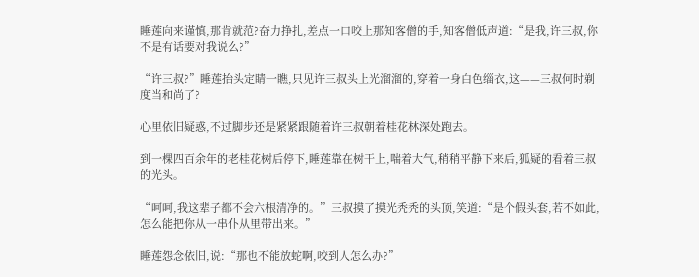睡莲向来谨慎,那肯就范?奋力挣扎,差点一口咬上那知客僧的手,知客僧低声道:“是我,许三叔,你不是有话要对我说么?”

“许三叔?”睡莲抬头定睛一瞧,只见许三叔头上光溜溜的,穿着一身白色缁衣,这——三叔何时剃度当和尚了?

心里依旧疑惑,不过脚步还是紧紧跟随着许三叔朝着桂花林深处跑去。

到一棵四百余年的老桂花树后停下,睡莲靠在树干上,喘着大气,稍稍平静下来后,狐疑的看着三叔的光头。

“呵呵,我这辈子都不会六根清净的。”三叔摸了摸光秃秃的头顶,笑道:“是个假头套,若不如此,怎么能把你从一串仆从里带出来。”

睡莲怨念依旧,说:“那也不能放蛇啊,咬到人怎么办?”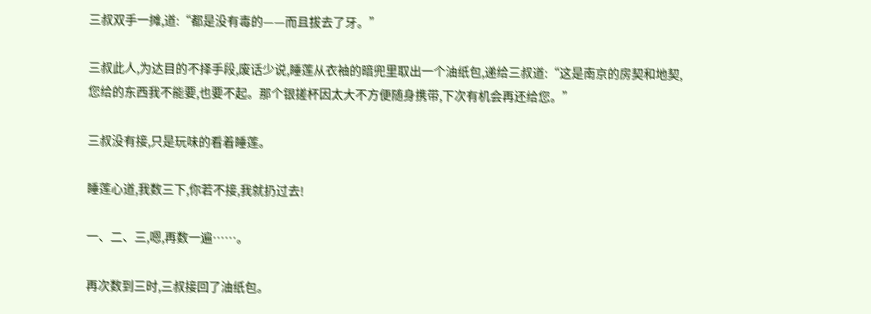三叔双手一摊,道:“都是没有毒的——而且拔去了牙。”

三叔此人,为达目的不择手段,废话少说,睡莲从衣袖的暗兜里取出一个油纸包,递给三叔道:“这是南京的房契和地契,您给的东西我不能要,也要不起。那个银搓杯因太大不方便随身携带,下次有机会再还给您。”

三叔没有接,只是玩味的看着睡莲。

睡莲心道,我数三下,你若不接,我就扔过去!

一、二、三,嗯,再数一遍……。

再次数到三时,三叔接回了油纸包。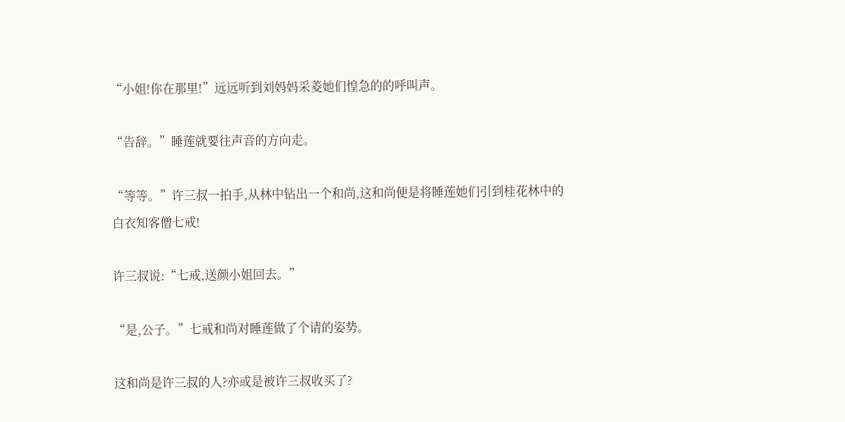“小姐!你在那里!”远远听到刘妈妈采菱她们惶急的的呼叫声。

“告辞。”睡莲就要往声音的方向走。

“等等。”许三叔一拍手,从林中钻出一个和尚,这和尚便是将睡莲她们引到桂花林中的白衣知客僧七戒!

许三叔说:“七戒,送颜小姐回去。”

“是,公子。”七戒和尚对睡莲做了个请的姿势。

这和尚是许三叔的人?亦或是被许三叔收买了?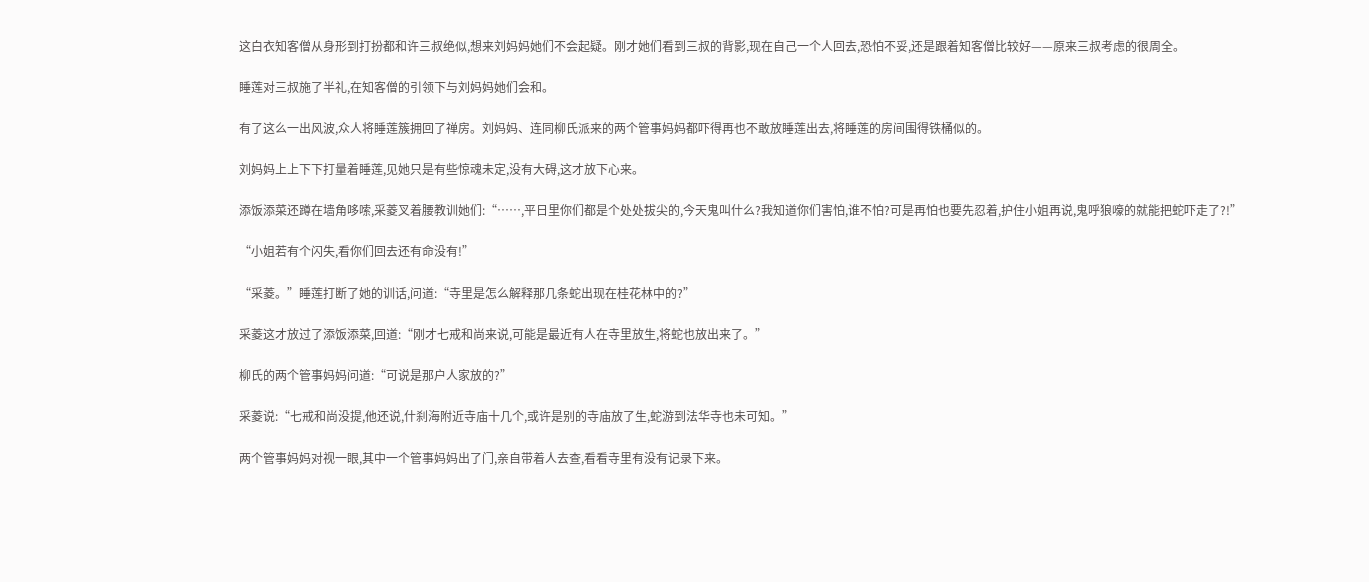这白衣知客僧从身形到打扮都和许三叔绝似,想来刘妈妈她们不会起疑。刚才她们看到三叔的背影,现在自己一个人回去,恐怕不妥,还是跟着知客僧比较好——原来三叔考虑的很周全。

睡莲对三叔施了半礼,在知客僧的引领下与刘妈妈她们会和。

有了这么一出风波,众人将睡莲簇拥回了禅房。刘妈妈、连同柳氏派来的两个管事妈妈都吓得再也不敢放睡莲出去,将睡莲的房间围得铁桶似的。

刘妈妈上上下下打量着睡莲,见她只是有些惊魂未定,没有大碍,这才放下心来。

添饭添菜还蹲在墙角哆嗦,采菱叉着腰教训她们:“……,平日里你们都是个处处拔尖的,今天鬼叫什么?我知道你们害怕,谁不怕?可是再怕也要先忍着,护住小姐再说,鬼呼狼嚎的就能把蛇吓走了?!”

“小姐若有个闪失,看你们回去还有命没有!”

“采菱。”睡莲打断了她的训话,问道:“寺里是怎么解释那几条蛇出现在桂花林中的?”

采菱这才放过了添饭添菜,回道:“刚才七戒和尚来说,可能是最近有人在寺里放生,将蛇也放出来了。”

柳氏的两个管事妈妈问道:“可说是那户人家放的?”

采菱说:“七戒和尚没提,他还说,什刹海附近寺庙十几个,或许是别的寺庙放了生,蛇游到法华寺也未可知。”

两个管事妈妈对视一眼,其中一个管事妈妈出了门,亲自带着人去查,看看寺里有没有记录下来。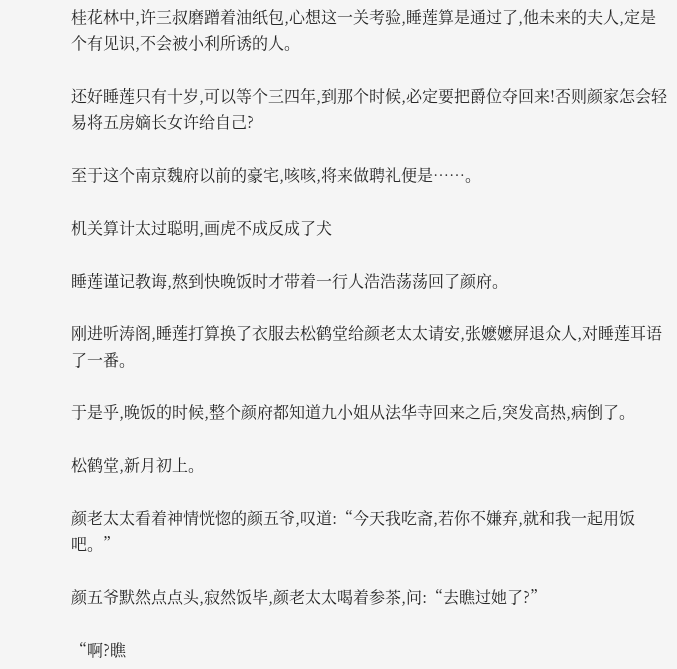桂花林中,许三叔磨蹭着油纸包,心想这一关考验,睡莲算是通过了,他未来的夫人,定是个有见识,不会被小利所诱的人。

还好睡莲只有十岁,可以等个三四年,到那个时候,必定要把爵位夺回来!否则颜家怎会轻易将五房嫡长女许给自己?

至于这个南京魏府以前的豪宅,咳咳,将来做聘礼便是……。

机关算计太过聪明,画虎不成反成了犬

睡莲谨记教诲,熬到快晚饭时才带着一行人浩浩荡荡回了颜府。

刚进听涛阁,睡莲打算换了衣服去松鹤堂给颜老太太请安,张嬷嬷屏退众人,对睡莲耳语了一番。

于是乎,晚饭的时候,整个颜府都知道九小姐从法华寺回来之后,突发高热,病倒了。

松鹤堂,新月初上。

颜老太太看着神情恍惚的颜五爷,叹道:“今天我吃斋,若你不嫌弃,就和我一起用饭吧。”

颜五爷默然点点头,寂然饭毕,颜老太太喝着参茶,问:“去瞧过她了?”

“啊?瞧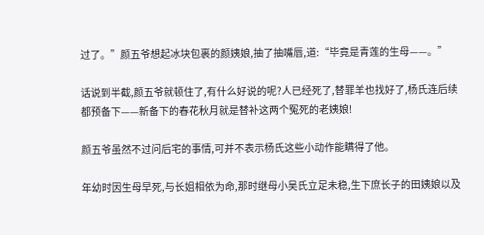过了。”颜五爷想起冰块包裹的颜姨娘,抽了抽嘴唇,道:“毕竟是青莲的生母——。”

话说到半截,颜五爷就顿住了,有什么好说的呢?人已经死了,替罪羊也找好了,杨氏连后续都预备下——新备下的春花秋月就是替补这两个冤死的老姨娘!

颜五爷虽然不过问后宅的事情,可并不表示杨氏这些小动作能瞒得了他。

年幼时因生母早死,与长姐相依为命,那时继母小吴氏立足未稳,生下庶长子的田姨娘以及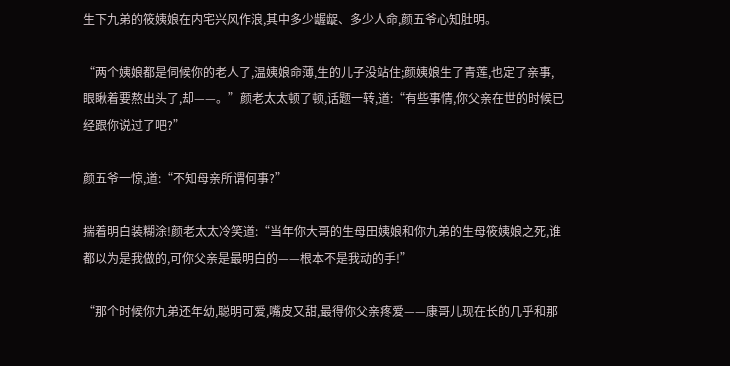生下九弟的筱姨娘在内宅兴风作浪,其中多少龌龊、多少人命,颜五爷心知肚明。

“两个姨娘都是伺候你的老人了,温姨娘命薄,生的儿子没站住;颜姨娘生了青莲,也定了亲事,眼瞅着要熬出头了,却——。”颜老太太顿了顿,话题一转,道:“有些事情,你父亲在世的时候已经跟你说过了吧?”

颜五爷一惊,道:“不知母亲所谓何事?”

揣着明白装糊涂!颜老太太冷笑道:“当年你大哥的生母田姨娘和你九弟的生母筱姨娘之死,谁都以为是我做的,可你父亲是最明白的——根本不是我动的手!”

“那个时候你九弟还年幼,聪明可爱,嘴皮又甜,最得你父亲疼爱——康哥儿现在长的几乎和那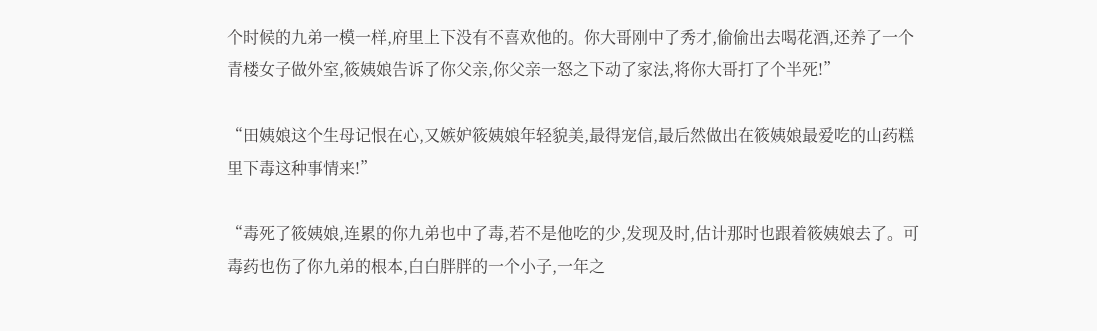个时候的九弟一模一样,府里上下没有不喜欢他的。你大哥刚中了秀才,偷偷出去喝花酒,还养了一个青楼女子做外室,筱姨娘告诉了你父亲,你父亲一怒之下动了家法,将你大哥打了个半死!”

“田姨娘这个生母记恨在心,又嫉妒筱姨娘年轻貌美,最得宠信,最后然做出在筱姨娘最爱吃的山药糕里下毒这种事情来!”

“毒死了筱姨娘,连累的你九弟也中了毒,若不是他吃的少,发现及时,估计那时也跟着筱姨娘去了。可毒药也伤了你九弟的根本,白白胖胖的一个小子,一年之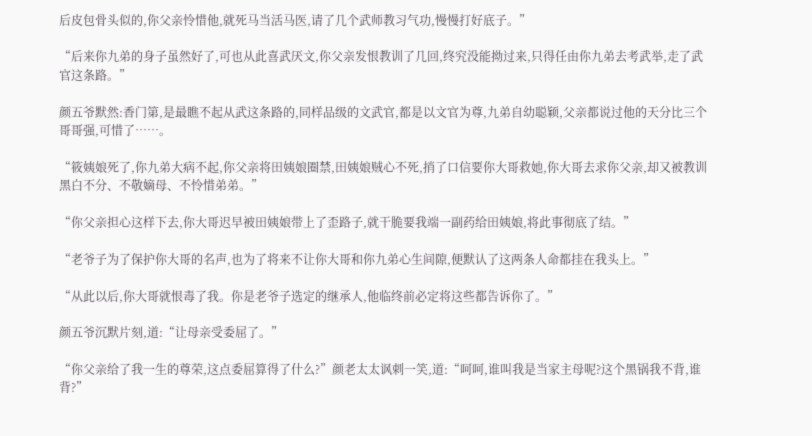后皮包骨头似的,你父亲怜惜他,就死马当活马医,请了几个武师教习气功,慢慢打好底子。”

“后来你九弟的身子虽然好了,可也从此喜武厌文,你父亲发恨教训了几回,终究没能拗过来,只得任由你九弟去考武举,走了武官这条路。”

颜五爷默然:香门第,是最瞧不起从武这条路的,同样品级的文武官,都是以文官为尊,九弟自幼聪颖,父亲都说过他的天分比三个哥哥强,可惜了……。

“筱姨娘死了,你九弟大病不起,你父亲将田姨娘圈禁,田姨娘贼心不死,捎了口信要你大哥救她,你大哥去求你父亲,却又被教训黑白不分、不敬嫡母、不怜惜弟弟。”

“你父亲担心这样下去,你大哥迟早被田姨娘带上了歪路子,就干脆要我端一副药给田姨娘,将此事彻底了结。”

“老爷子为了保护你大哥的名声,也为了将来不让你大哥和你九弟心生间隙,便默认了这两条人命都挂在我头上。”

“从此以后,你大哥就恨毒了我。你是老爷子选定的继承人,他临终前必定将这些都告诉你了。”

颜五爷沉默片刻,道:“让母亲受委屈了。”

“你父亲给了我一生的尊荣,这点委屈算得了什么?”颜老太太讽刺一笑,道:“呵呵,谁叫我是当家主母呢?这个黑锅我不背,谁背?”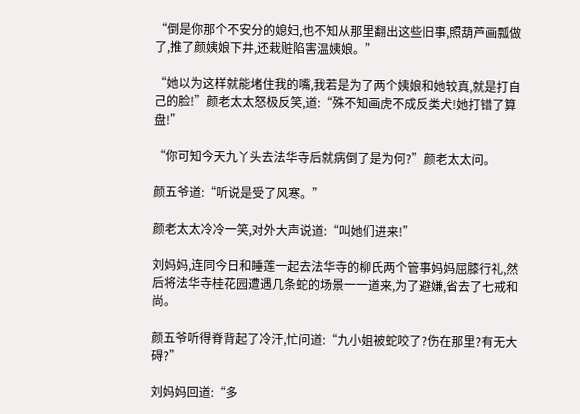“倒是你那个不安分的媳妇,也不知从那里翻出这些旧事,照葫芦画瓢做了,推了颜姨娘下井,还栽赃陷害温姨娘。”

“她以为这样就能堵住我的嘴,我若是为了两个姨娘和她较真,就是打自己的脸!”颜老太太怒极反笑,道:“殊不知画虎不成反类犬!她打错了算盘!”

“你可知今天九丫头去法华寺后就病倒了是为何?”颜老太太问。

颜五爷道:“听说是受了风寒。”

颜老太太冷冷一笑,对外大声说道:“叫她们进来!”

刘妈妈,连同今日和睡莲一起去法华寺的柳氏两个管事妈妈屈膝行礼,然后将法华寺桂花园遭遇几条蛇的场景一一道来,为了避嫌,省去了七戒和尚。

颜五爷听得脊背起了冷汗,忙问道:“九小姐被蛇咬了?伤在那里?有无大碍?”

刘妈妈回道:“多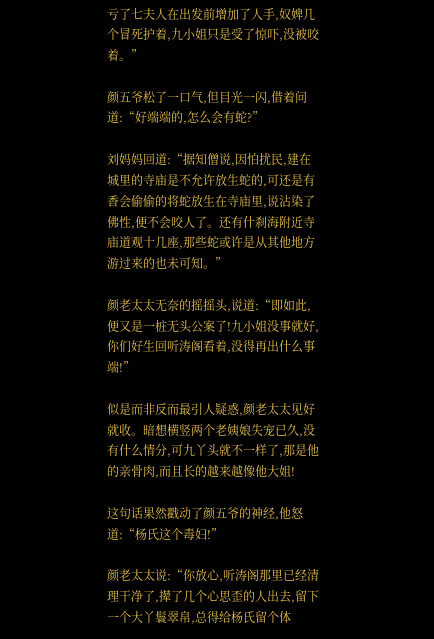亏了七夫人在出发前增加了人手,奴婢几个冒死护着,九小姐只是受了惊吓,没被咬着。”

颜五爷松了一口气,但目光一闪,借着问道:“好端端的,怎么会有蛇?”

刘妈妈回道:“据知僧说,因怕扰民,建在城里的寺庙是不允许放生蛇的,可还是有香会偷偷的将蛇放生在寺庙里,说沾染了佛性,便不会咬人了。还有什刹海附近寺庙道观十几座,那些蛇或许是从其他地方游过来的也未可知。”

颜老太太无奈的摇摇头,说道:“即如此,便又是一桩无头公案了!九小姐没事就好,你们好生回听涛阁看着,没得再出什么事端!”

似是而非反而最引人疑惑,颜老太太见好就收。暗想横竖两个老姨娘失宠已久,没有什么情分,可九丫头就不一样了,那是他的亲骨肉,而且长的越来越像他大姐!

这句话果然戳动了颜五爷的神经,他怒道:“杨氏这个毒妇!”

颜老太太说:“你放心,听涛阁那里已经清理干净了,撵了几个心思歪的人出去,留下一个大丫鬟翠帛,总得给杨氏留个体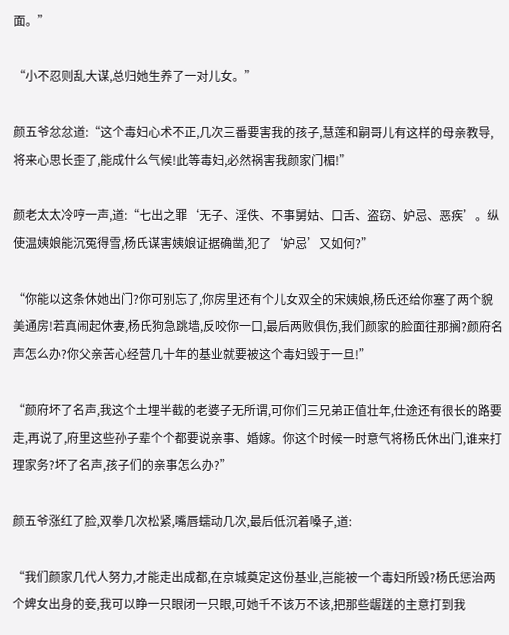面。”

“小不忍则乱大谋,总归她生养了一对儿女。”

颜五爷忿忿道:“这个毒妇心术不正,几次三番要害我的孩子,慧莲和嗣哥儿有这样的母亲教导,将来心思长歪了,能成什么气候!此等毒妇,必然祸害我颜家门楣!”

颜老太太冷哼一声,道:“七出之罪‘无子、淫佚、不事舅姑、口舌、盗窃、妒忌、恶疾’。纵使温姨娘能沉冤得雪,杨氏谋害姨娘证据确凿,犯了‘妒忌’又如何?”

“你能以这条休她出门?你可别忘了,你房里还有个儿女双全的宋姨娘,杨氏还给你塞了两个貌美通房!若真闹起休妻,杨氏狗急跳墙,反咬你一口,最后两败俱伤,我们颜家的脸面往那搁?颜府名声怎么办?你父亲苦心经营几十年的基业就要被这个毒妇毁于一旦!”

“颜府坏了名声,我这个土埋半截的老婆子无所谓,可你们三兄弟正值壮年,仕途还有很长的路要走,再说了,府里这些孙子辈个个都要说亲事、婚嫁。你这个时候一时意气将杨氏休出门,谁来打理家务?坏了名声,孩子们的亲事怎么办?”

颜五爷涨红了脸,双拳几次松紧,嘴唇蠕动几次,最后低沉着嗓子,道:

“我们颜家几代人努力,才能走出成都,在京城奠定这份基业,岂能被一个毒妇所毁?杨氏惩治两个婢女出身的妾,我可以睁一只眼闭一只眼,可她千不该万不该,把那些龌蹉的主意打到我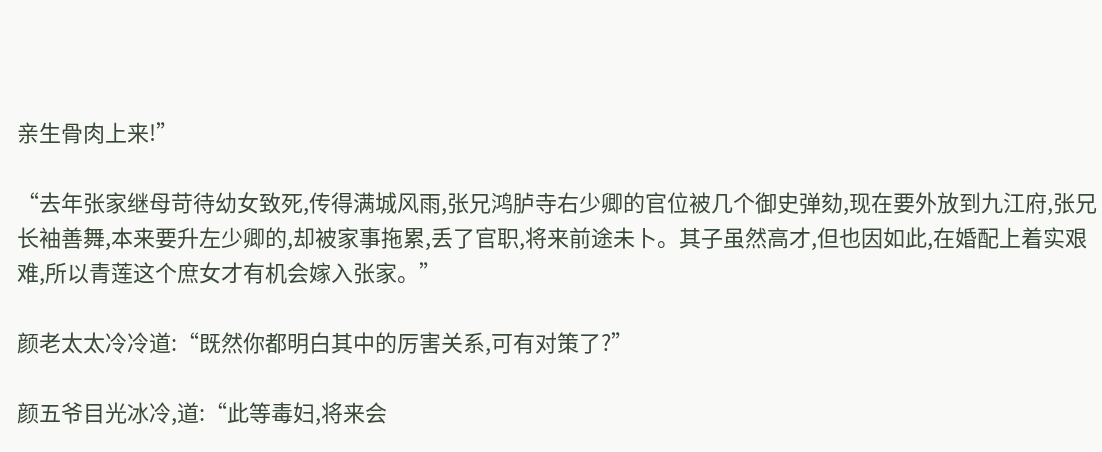亲生骨肉上来!”

“去年张家继母苛待幼女致死,传得满城风雨,张兄鸿胪寺右少卿的官位被几个御史弹劾,现在要外放到九江府,张兄长袖善舞,本来要升左少卿的,却被家事拖累,丢了官职,将来前途未卜。其子虽然高才,但也因如此,在婚配上着实艰难,所以青莲这个庶女才有机会嫁入张家。”

颜老太太冷冷道:“既然你都明白其中的厉害关系,可有对策了?”

颜五爷目光冰冷,道:“此等毒妇,将来会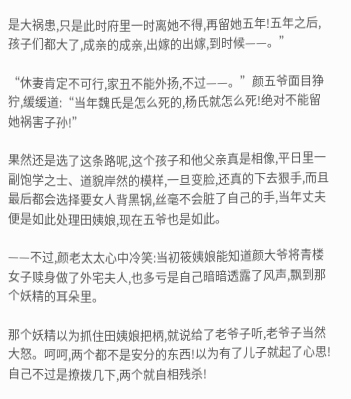是大祸患,只是此时府里一时离她不得,再留她五年!五年之后,孩子们都大了,成亲的成亲,出嫁的出嫁,到时候——。”

“休妻肯定不可行,家丑不能外扬,不过——。”颜五爷面目狰狞,缓缓道:“当年魏氏是怎么死的,杨氏就怎么死!绝对不能留她祸害子孙!”

果然还是选了这条路呢,这个孩子和他父亲真是相像,平日里一副饱学之士、道貌岸然的模样,一旦变脸,还真的下去狠手,而且最后都会选择要女人背黑锅,丝毫不会脏了自己的手,当年丈夫便是如此处理田姨娘,现在五爷也是如此。

——不过,颜老太太心中冷笑:当初筱姨娘能知道颜大爷将青楼女子赎身做了外宅夫人,也多亏是自己暗暗透露了风声,飘到那个妖精的耳朵里。

那个妖精以为抓住田姨娘把柄,就说给了老爷子听,老爷子当然大怒。呵呵,两个都不是安分的东西!以为有了儿子就起了心思!自己不过是撩拨几下,两个就自相残杀!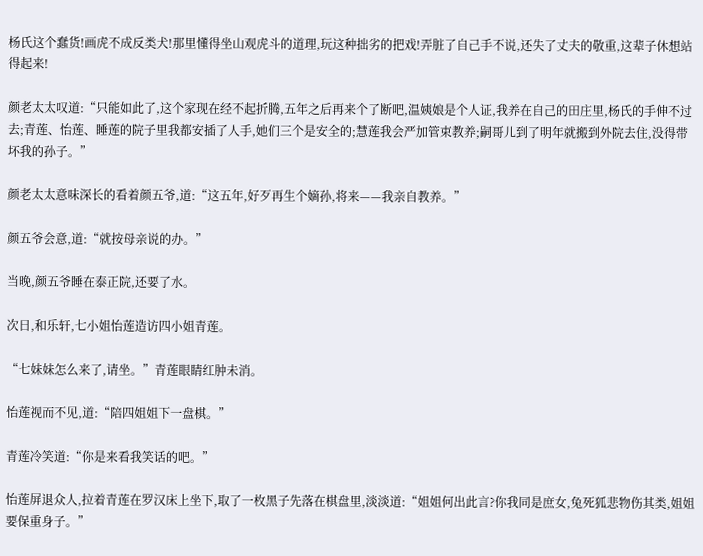杨氏这个蠢货!画虎不成反类犬!那里懂得坐山观虎斗的道理,玩这种拙劣的把戏!弄脏了自己手不说,还失了丈夫的敬重,这辈子休想站得起来!

颜老太太叹道:“只能如此了,这个家现在经不起折腾,五年之后再来个了断吧,温姨娘是个人证,我养在自己的田庄里,杨氏的手伸不过去;青莲、怡莲、睡莲的院子里我都安插了人手,她们三个是安全的;慧莲我会严加管束教养;嗣哥儿到了明年就搬到外院去住,没得带坏我的孙子。”

颜老太太意味深长的看着颜五爷,道:“这五年,好歹再生个嫡孙,将来——我亲自教养。”

颜五爷会意,道:“就按母亲说的办。”

当晚,颜五爷睡在泰正院,还要了水。

次日,和乐轩,七小姐怡莲造访四小姐青莲。

“七妹妹怎么来了,请坐。”青莲眼睛红肿未消。

怡莲视而不见,道:“陪四姐姐下一盘棋。”

青莲冷笑道:“你是来看我笑话的吧。”

怡莲屏退众人,拉着青莲在罗汉床上坐下,取了一枚黑子先落在棋盘里,淡淡道:“姐姐何出此言?你我同是庶女,兔死狐悲物伤其类,姐姐要保重身子。”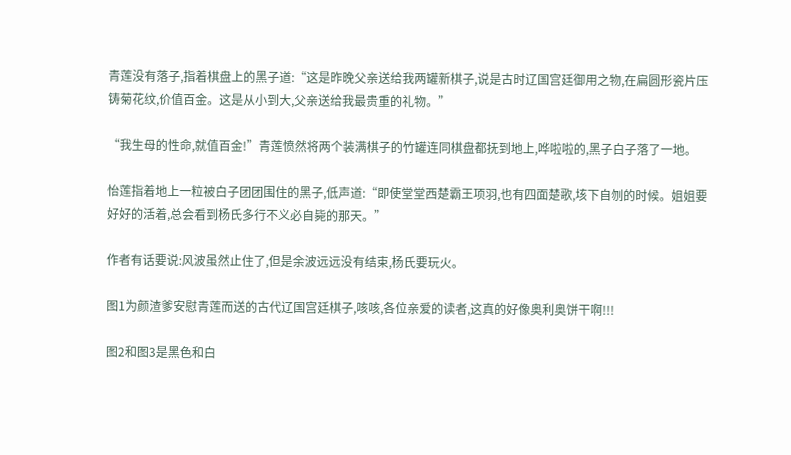青莲没有落子,指着棋盘上的黑子道:“这是昨晚父亲送给我两罐新棋子,说是古时辽国宫廷御用之物,在扁圆形瓷片压铸菊花纹,价值百金。这是从小到大,父亲送给我最贵重的礼物。”

“我生母的性命,就值百金!”青莲愤然将两个装满棋子的竹罐连同棋盘都抚到地上,哗啦啦的,黑子白子落了一地。

怡莲指着地上一粒被白子团团围住的黑子,低声道:“即使堂堂西楚霸王项羽,也有四面楚歌,垓下自刎的时候。姐姐要好好的活着,总会看到杨氏多行不义必自毙的那天。”

作者有话要说:风波虽然止住了,但是余波远远没有结束,杨氏要玩火。

图1为颜渣爹安慰青莲而送的古代辽国宫廷棋子,咳咳,各位亲爱的读者,这真的好像奥利奥饼干啊!!!

图2和图3是黑色和白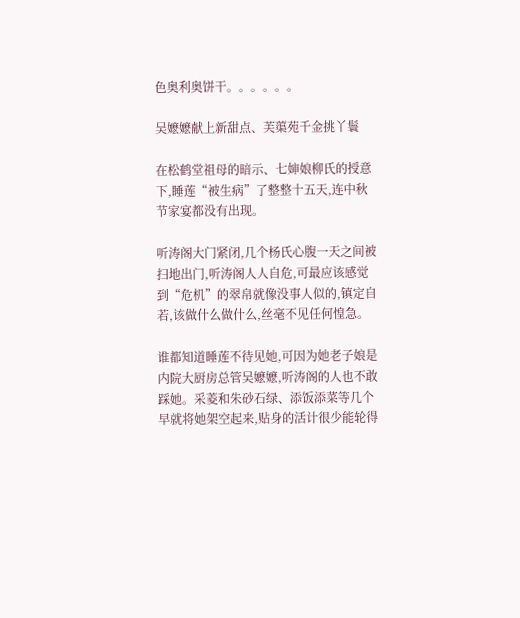色奥利奥饼干。。。。。。

吴嬷嬷献上新甜点、芙蕖苑千金挑丫鬟

在松鹤堂祖母的暗示、七婶娘柳氏的授意下,睡莲“被生病”了整整十五天,连中秋节家宴都没有出现。

听涛阁大门紧闭,几个杨氏心腹一天之间被扫地出门,听涛阁人人自危,可最应该感觉到“危机”的翠帛就像没事人似的,镇定自若,该做什么做什么,丝毫不见任何惶急。

谁都知道睡莲不待见她,可因为她老子娘是内院大厨房总管吴嬷嬷,听涛阁的人也不敢踩她。采菱和朱砂石绿、添饭添菜等几个早就将她架空起来,贴身的活计很少能轮得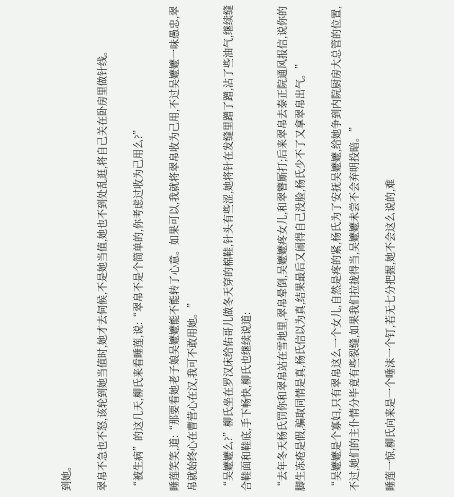到她。

翠帛不急也不怒,该轮到她当值时,她才去伺候,不是她当值,她也不到处乱逛,将自己关在卧房里做针线。

“被生病”的这几天,柳氏来看睡莲,说:“翠帛不是个简单的,你考虑过收为己用么?”

睡莲笑笑,道:“那要看她老子娘吴嬷嬷能不能转了心意。如果可以,我就将翠帛收为己用,不过吴嬷嬷一味愚忠,翠帛就始终心在曹营心在汉,我可不敢用她。”

“吴嬷嬷么?”柳氏坐在罗汉床给佑哥儿做冬天穿的棉鞋,针头有些涩,她将针在发缝里蹭了蹭,沾了些油气,继续缝合鞋面和鞋底,手下畅快,柳氏也继续说道:

“去年冬天杨氏罚你和翠帛站在雪地里,翠帛晕倒,吴嬷嬷疼女儿,和翠簪厮打;后来翠帛去泰正院通风报信,说你的脚生冻疮是假,骗取同情是真,杨氏信以为真,结果最后又闹得自己没脸,杨氏少不了又拿翠帛出气。”

“吴嬷嬷是个寡妇,只有翠帛这么一个女儿,自然是疼的紧,杨氏为了安抚吴嬷嬷,给她争到内院厨房大总管的位置,不过,她们的主仆情分毕竟有些裂缝,如果我们拉拢得当,吴嬷嬷未尝不会弃明投暗。”

睡莲一惊,柳氏向来是一个唾沫一个钉,若无七分把握,她不会这么说的,难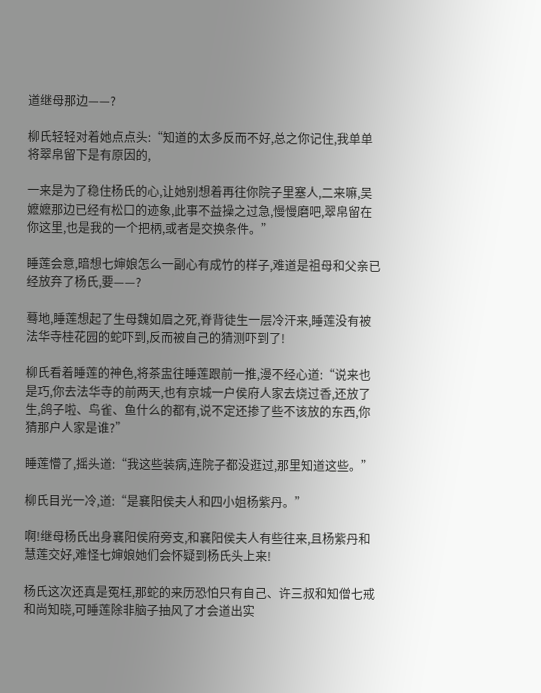道继母那边——?

柳氏轻轻对着她点点头:“知道的太多反而不好,总之你记住,我单单将翠帛留下是有原因的,

一来是为了稳住杨氏的心,让她别想着再往你院子里塞人,二来嘛,吴嬷嬷那边已经有松口的迹象,此事不益操之过急,慢慢磨吧,翠帛留在你这里,也是我的一个把柄,或者是交换条件。”

睡莲会意,暗想七婶娘怎么一副心有成竹的样子,难道是祖母和父亲已经放弃了杨氏,要——?

蓦地,睡莲想起了生母魏如眉之死,脊背徒生一层冷汗来,睡莲没有被法华寺桂花园的蛇吓到,反而被自己的猜测吓到了!

柳氏看着睡莲的神色,将茶盅往睡莲跟前一推,漫不经心道:“说来也是巧,你去法华寺的前两天,也有京城一户侯府人家去烧过香,还放了生,鸽子啦、鸟雀、鱼什么的都有,说不定还掺了些不该放的东西,你猜那户人家是谁?”

睡莲懵了,摇头道:“我这些装病,连院子都没逛过,那里知道这些。”

柳氏目光一冷,道:“是襄阳侯夫人和四小姐杨紫丹。”

啊!继母杨氏出身襄阳侯府旁支,和襄阳侯夫人有些往来,且杨紫丹和慧莲交好,难怪七婶娘她们会怀疑到杨氏头上来!

杨氏这次还真是冤枉,那蛇的来历恐怕只有自己、许三叔和知僧七戒和尚知晓,可睡莲除非脑子抽风了才会道出实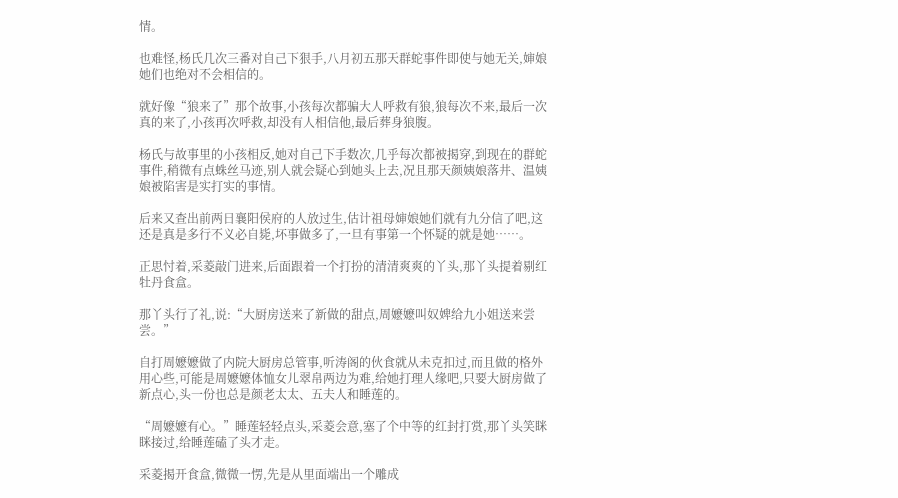情。

也难怪,杨氏几次三番对自己下狠手,八月初五那天群蛇事件即使与她无关,婶娘她们也绝对不会相信的。

就好像“狼来了”那个故事,小孩每次都骗大人呼救有狼,狼每次不来,最后一次真的来了,小孩再次呼救,却没有人相信他,最后葬身狼腹。

杨氏与故事里的小孩相反,她对自己下手数次,几乎每次都被揭穿,到现在的群蛇事件,稍微有点蛛丝马迹,别人就会疑心到她头上去,况且那天颜姨娘落井、温姨娘被陷害是实打实的事情。

后来又查出前两日襄阳侯府的人放过生,估计祖母婶娘她们就有九分信了吧,这还是真是多行不义必自毙,坏事做多了,一旦有事第一个怀疑的就是她……。

正思忖着,采菱敲门进来,后面跟着一个打扮的清清爽爽的丫头,那丫头提着剔红牡丹食盒。

那丫头行了礼,说:“大厨房送来了新做的甜点,周嬷嬷叫奴婢给九小姐送来尝尝。”

自打周嬷嬷做了内院大厨房总管事,听涛阁的伙食就从未克扣过,而且做的格外用心些,可能是周嬷嬷体恤女儿翠帛两边为难,给她打理人缘吧,只要大厨房做了新点心,头一份也总是颜老太太、五夫人和睡莲的。

“周嬷嬷有心。”睡莲轻轻点头,采菱会意,塞了个中等的红封打赏,那丫头笑眯眯接过,给睡莲磕了头才走。

采菱揭开食盒,微微一愣,先是从里面端出一个雕成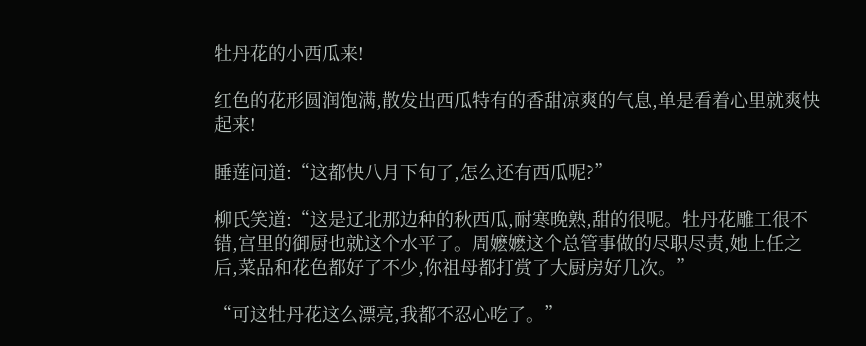牡丹花的小西瓜来!

红色的花形圆润饱满,散发出西瓜特有的香甜凉爽的气息,单是看着心里就爽快起来!

睡莲问道:“这都快八月下旬了,怎么还有西瓜呢?”

柳氏笑道:“这是辽北那边种的秋西瓜,耐寒晚熟,甜的很呢。牡丹花雕工很不错,宫里的御厨也就这个水平了。周嬷嬷这个总管事做的尽职尽责,她上任之后,菜品和花色都好了不少,你祖母都打赏了大厨房好几次。”

“可这牡丹花这么漂亮,我都不忍心吃了。”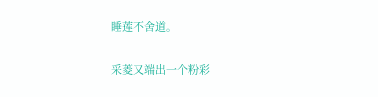睡莲不舍道。

采菱又端出一个粉彩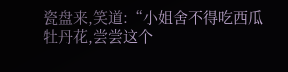瓷盘来,笑道:“小姐舍不得吃西瓜牡丹花,尝尝这个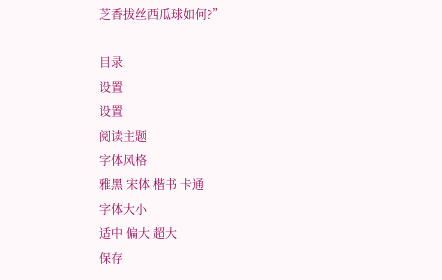芝香拔丝西瓜球如何?”

目录
设置
设置
阅读主题
字体风格
雅黑 宋体 楷书 卡通
字体大小
适中 偏大 超大
保存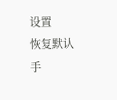设置
恢复默认
手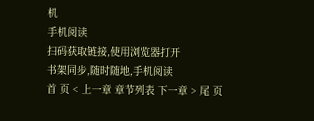机
手机阅读
扫码获取链接,使用浏览器打开
书架同步,随时随地,手机阅读
首 页 < 上一章 章节列表 下一章 > 尾 页